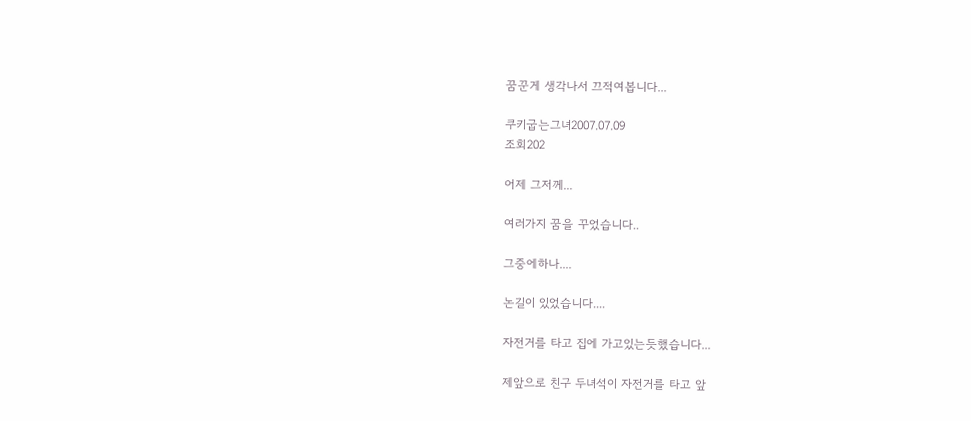꿈꾼게 생각나서 끄적여봅니다...

쿠키굽는그녀2007.07.09
조회202

어제 그저께...

여러가지 꿈을 꾸었습니다..

그중에하나....

논길이 있었습니다....

자전거를 타고 집에 가고있는듯했습니다...

제앞으로 친구 두녀석이 자전거를 타고 앞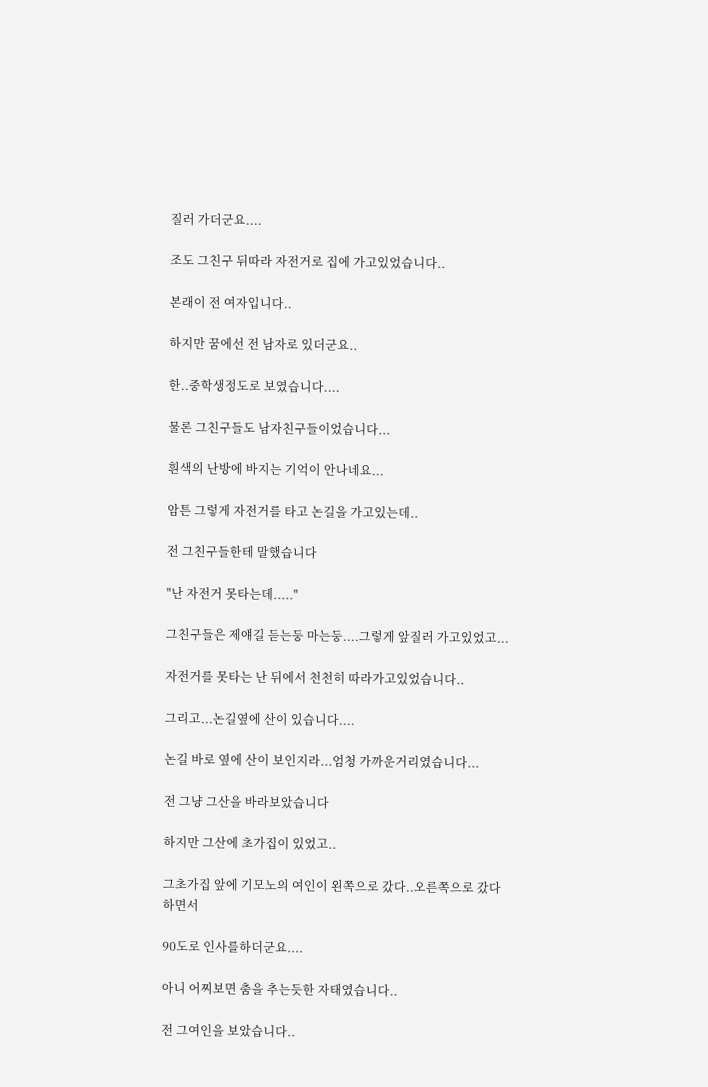질러 가더군요....

조도 그친구 뒤따라 자전거로 집에 가고있었습니다..

본래이 전 여자입니다..

하지만 꿈에선 전 남자로 있더군요..

한..중학생정도로 보였습니다....

물론 그친구들도 남자친구들이었습니다...

흰색의 난방에 바지는 기억이 안나네요...

암튼 그렇게 자전거를 타고 논길을 가고있는데..

전 그친구들한테 말했습니다

"난 자전거 못타는데....."

그친구들은 제얘길 듣는둥 마는둥....그렇게 앞질러 가고있었고...

자전거를 못타는 난 뒤에서 천천히 따라가고있었습니다..

그리고...논길옆에 산이 있습니다....

논길 바로 옆에 산이 보인지라...엄청 가까운거리였습니다...

전 그냥 그산을 바라보았습니다

하지만 그산에 초가집이 있었고..

그초가집 앞에 기모노의 여인이 왼쪽으로 갔다..오른쪽으로 갔다하면서

90도로 인사를하더군요....

아니 어찌보면 춤을 추는듯한 자태였습니다..

전 그여인을 보았습니다..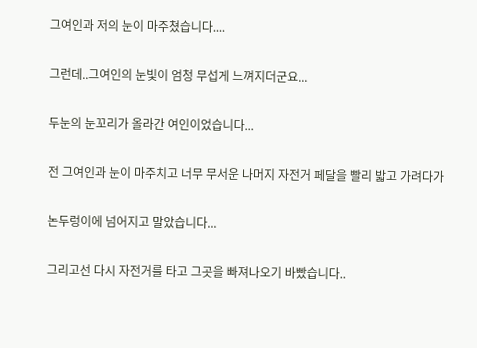그여인과 저의 눈이 마주쳤습니다....

그런데..그여인의 눈빛이 엄청 무섭게 느껴지더군요...

두눈의 눈꼬리가 올라간 여인이었습니다...

전 그여인과 눈이 마주치고 너무 무서운 나머지 자전거 페달을 빨리 밟고 가려다가

논두렁이에 넘어지고 말았습니다...

그리고선 다시 자전거를 타고 그곳을 빠져나오기 바빴습니다..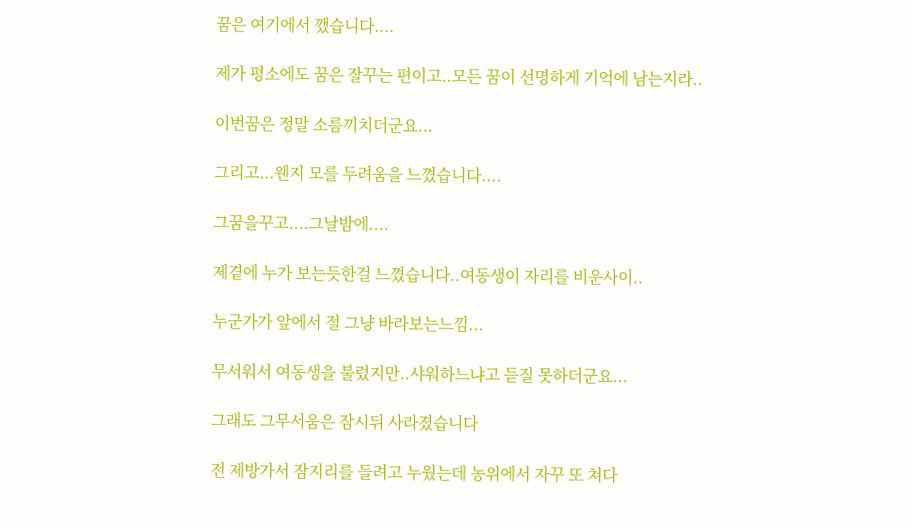꿈은 여기에서 깼습니다....

제가 평소에도 꿈은 잘꾸는 편이고..모든 꿈이 선명하게 기억에 남는지라..

이번꿈은 정말 소름끼치더군요...

그리고...웬지 모를 두려움을 느꼈습니다....

그꿈을꾸고....그날밤에....

제곁에 누가 보는듯한걸 느꼈습니다..여동생이 자리를 비운사이..

누군가가 앞에서 절 그냥 바라보는느낌...

무서워서 여동생을 불렀지만..샤워하느냐고 듣질 못하더군요...

그래도 그무서움은 잠시뒤 사라졌습니다

전 제방가서 잠지리를 들려고 누웠는데 농위에서 자꾸 또 쳐다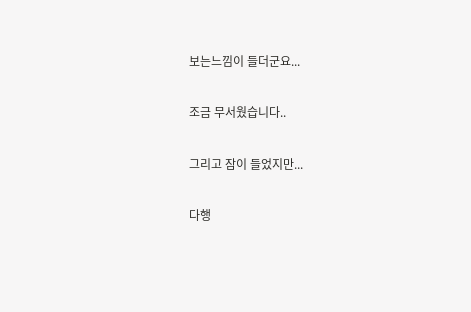보는느낌이 들더군요...

조금 무서웠습니다..

그리고 잠이 들었지만...

다행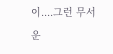이....그런 무서운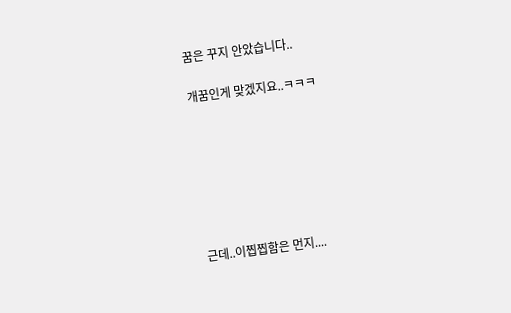꿈은 꾸지 안았습니다..

개꿈인게 맞겠지요..ㅋㅋㅋ







근데..이찝찝함은 먼지....